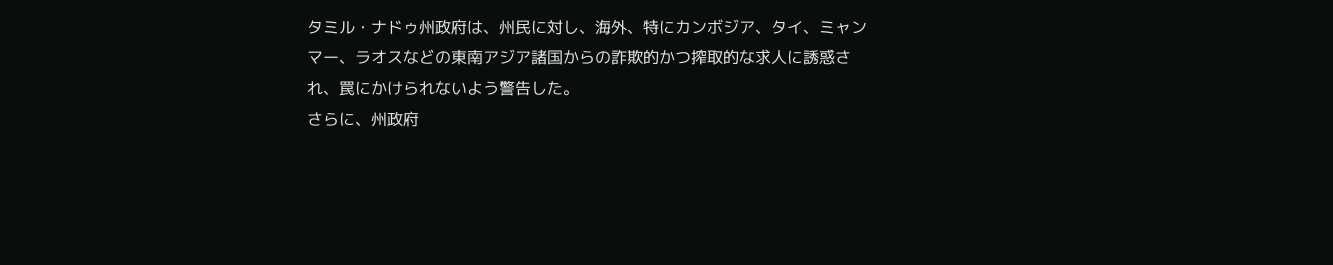タミル・ナドゥ州政府は、州民に対し、海外、特にカンボジア、タイ、ミャンマー、ラオスなどの東南アジア諸国からの詐欺的かつ搾取的な求人に誘惑され、罠にかけられないよう警告した。
さらに、州政府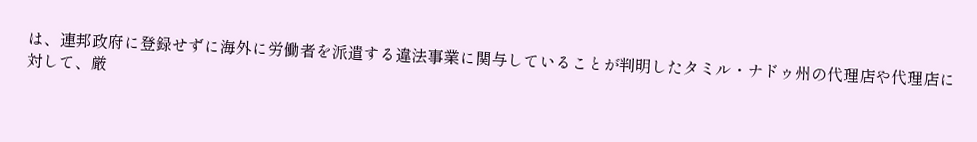は、連邦政府に登録せずに海外に労働者を派遣する違法事業に関与していることが判明したタミル・ナドゥ州の代理店や代理店に対して、厳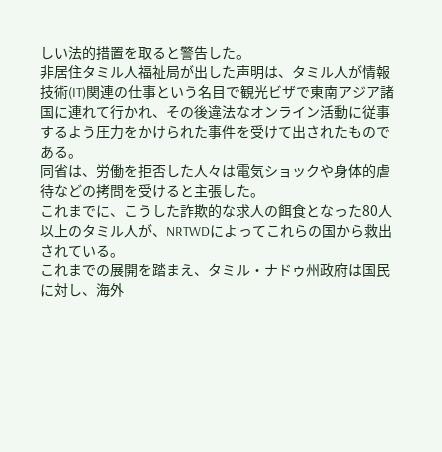しい法的措置を取ると警告した。
非居住タミル人福祉局が出した声明は、タミル人が情報技術(IT)関連の仕事という名目で観光ビザで東南アジア諸国に連れて行かれ、その後違法なオンライン活動に従事するよう圧力をかけられた事件を受けて出されたものである。
同省は、労働を拒否した人々は電気ショックや身体的虐待などの拷問を受けると主張した。
これまでに、こうした詐欺的な求人の餌食となった80人以上のタミル人が、NRTWDによってこれらの国から救出されている。
これまでの展開を踏まえ、タミル・ナドゥ州政府は国民に対し、海外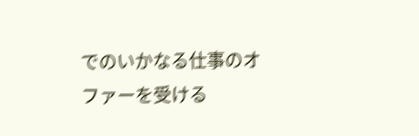でのいかなる仕事のオファーを受ける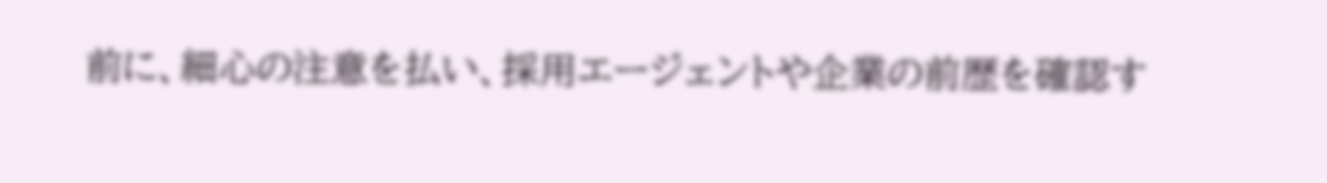前に、細心の注意を払い、採用エージェントや企業の前歴を確認す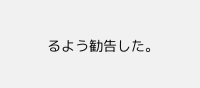るよう勧告した。